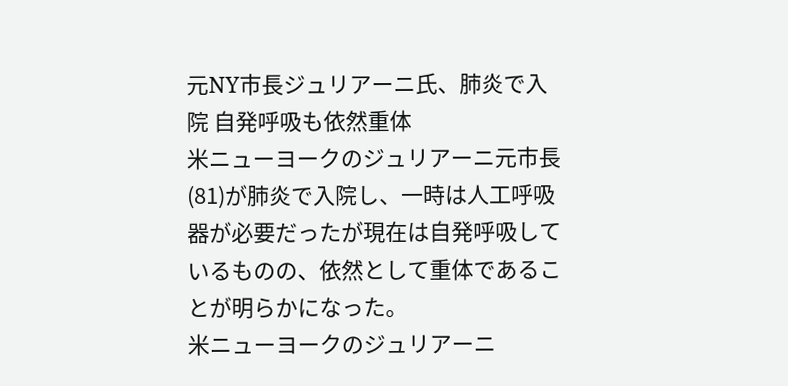元NY市長ジュリアーニ氏、肺炎で入院 自発呼吸も依然重体
米ニューヨークのジュリアーニ元市長(81)が肺炎で入院し、一時は人工呼吸器が必要だったが現在は自発呼吸しているものの、依然として重体であることが明らかになった。
米ニューヨークのジュリアーニ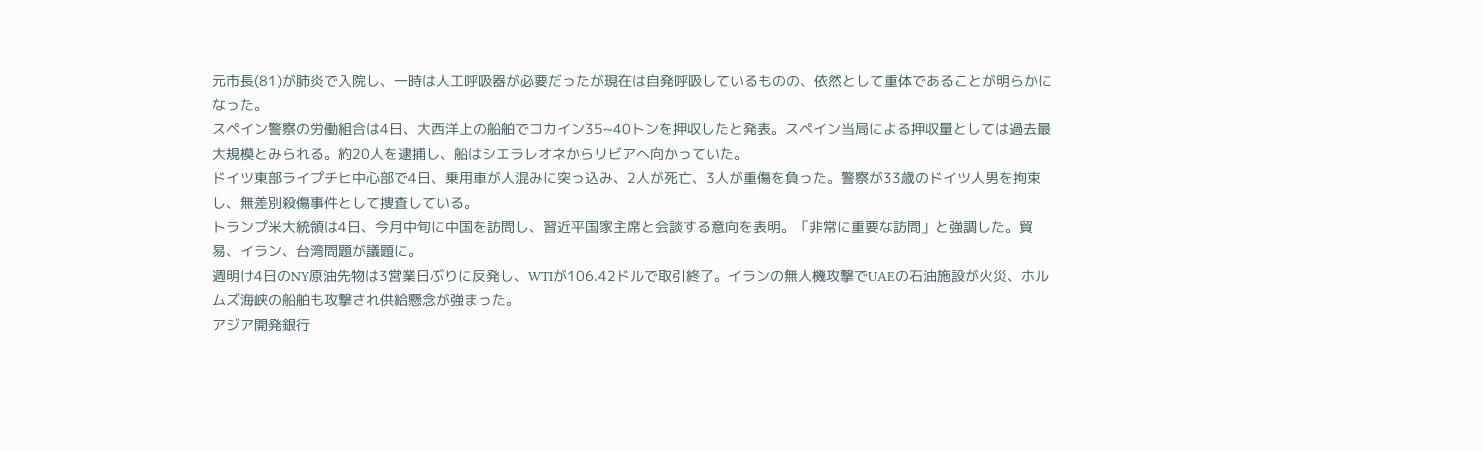元市長(81)が肺炎で入院し、一時は人工呼吸器が必要だったが現在は自発呼吸しているものの、依然として重体であることが明らかになった。
スペイン警察の労働組合は4日、大西洋上の船舶でコカイン35~40トンを押収したと発表。スペイン当局による押収量としては過去最大規模とみられる。約20人を逮捕し、船はシエラレオネからリビアへ向かっていた。
ドイツ東部ライプチヒ中心部で4日、乗用車が人混みに突っ込み、2人が死亡、3人が重傷を負った。警察が33歳のドイツ人男を拘束し、無差別殺傷事件として捜査している。
トランプ米大統領は4日、今月中旬に中国を訪問し、習近平国家主席と会談する意向を表明。「非常に重要な訪問」と強調した。貿易、イラン、台湾問題が議題に。
週明け4日のNY原油先物は3営業日ぶりに反発し、WTIが106.42ドルで取引終了。イランの無人機攻撃でUAEの石油施設が火災、ホルムズ海峡の船舶も攻撃され供給懸念が強まった。
アジア開発銀行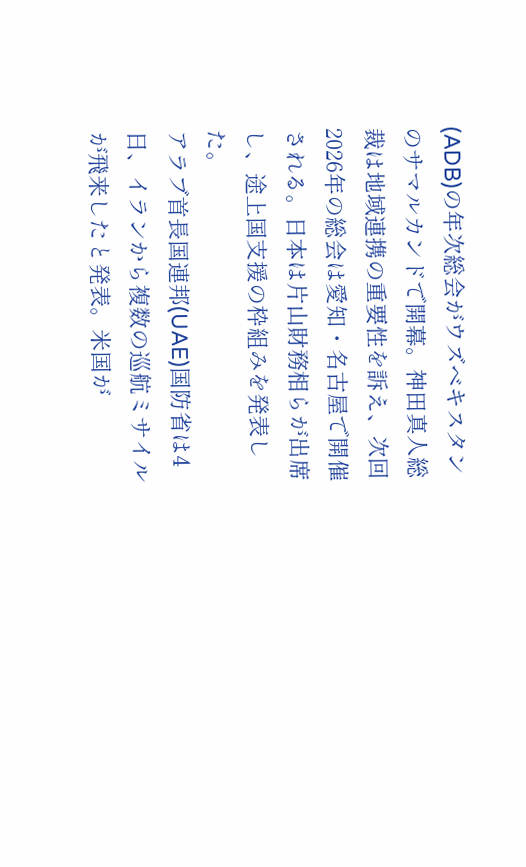(ADB)の年次総会がウズベキスタンのサマルカンドで開幕。神田真人総裁は地域連携の重要性を訴え、次回2026年の総会は愛知・名古屋で開催される。日本は片山財務相らが出席し、途上国支援の枠組みを発表した。
アラブ首長国連邦(UAE)国防省は4日、イランから複数の巡航ミサイルが飛来したと発表。米国が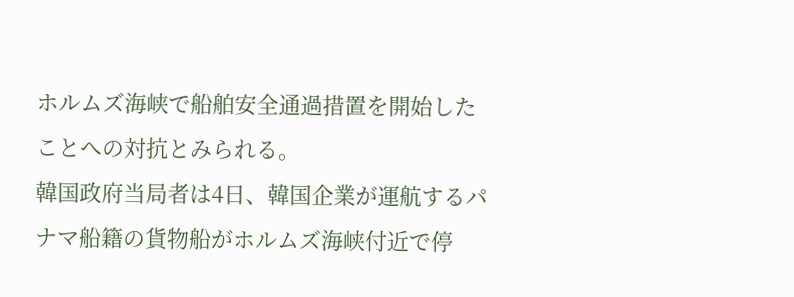ホルムズ海峡で船舶安全通過措置を開始したことへの対抗とみられる。
韓国政府当局者は4日、韓国企業が運航するパナマ船籍の貨物船がホルムズ海峡付近で停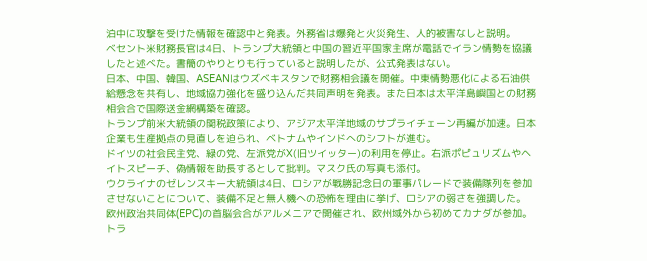泊中に攻撃を受けた情報を確認中と発表。外務省は爆発と火災発生、人的被害なしと説明。
ベセント米財務長官は4日、トランプ大統領と中国の習近平国家主席が電話でイラン情勢を協議したと述べた。書簡のやりとりも行っていると説明したが、公式発表はない。
日本、中国、韓国、ASEANはウズベキスタンで財務相会議を開催。中東情勢悪化による石油供給懸念を共有し、地域協力強化を盛り込んだ共同声明を発表。また日本は太平洋島嶼国との財務相会合で国際送金網構築を確認。
トランプ前米大統領の関税政策により、アジア太平洋地域のサプライチェーン再編が加速。日本企業も生産拠点の見直しを迫られ、ベトナムやインドへのシフトが進む。
ドイツの社会民主党、緑の党、左派党がX(旧ツイッター)の利用を停止。右派ポピュリズムやヘイトスピーチ、偽情報を助長するとして批判。マスク氏の写真も添付。
ウクライナのゼレンスキー大統領は4日、ロシアが戦勝記念日の軍事パレードで装備隊列を参加させないことについて、装備不足と無人機への恐怖を理由に挙げ、ロシアの弱さを強調した。
欧州政治共同体(EPC)の首脳会合がアルメニアで開催され、欧州域外から初めてカナダが参加。トラ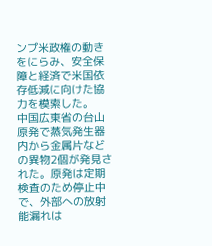ンプ米政権の動きをにらみ、安全保障と経済で米国依存低減に向けた協力を模索した。
中国広東省の台山原発で蒸気発生器内から金属片などの異物2個が発見された。原発は定期検査のため停止中で、外部への放射能漏れは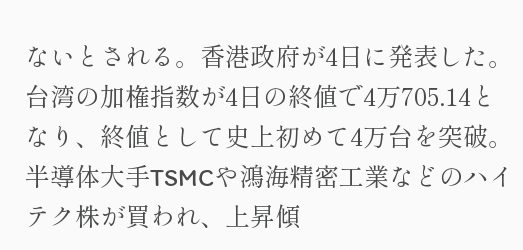ないとされる。香港政府が4日に発表した。
台湾の加権指数が4日の終値で4万705.14となり、終値として史上初めて4万台を突破。半導体大手TSMCや鴻海精密工業などのハイテク株が買われ、上昇傾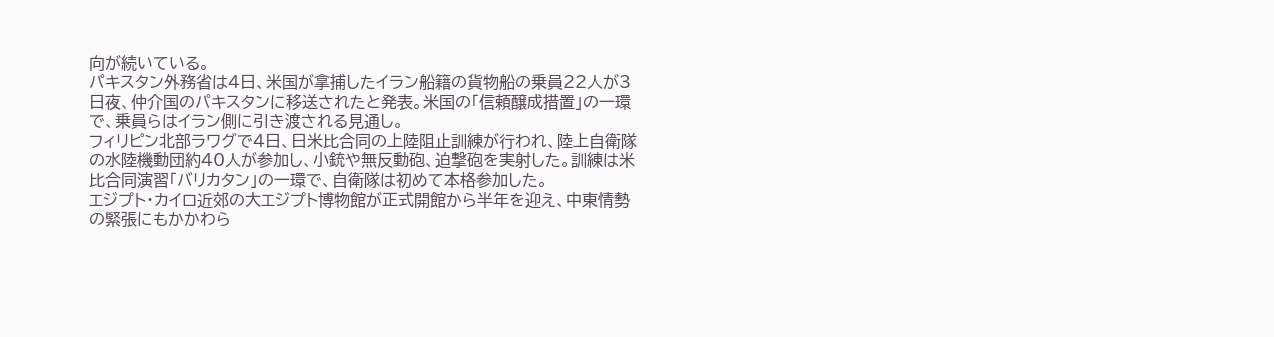向が続いている。
パキスタン外務省は4日、米国が拿捕したイラン船籍の貨物船の乗員22人が3日夜、仲介国のパキスタンに移送されたと発表。米国の「信頼醸成措置」の一環で、乗員らはイラン側に引き渡される見通し。
フィリピン北部ラワグで4日、日米比合同の上陸阻止訓練が行われ、陸上自衛隊の水陸機動団約40人が参加し、小銃や無反動砲、迫撃砲を実射した。訓練は米比合同演習「バリカタン」の一環で、自衛隊は初めて本格参加した。
エジプト・カイロ近郊の大エジプト博物館が正式開館から半年を迎え、中東情勢の緊張にもかかわら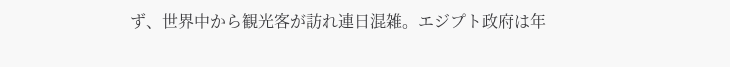ず、世界中から観光客が訪れ連日混雑。エジプト政府は年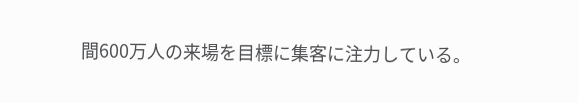間600万人の来場を目標に集客に注力している。